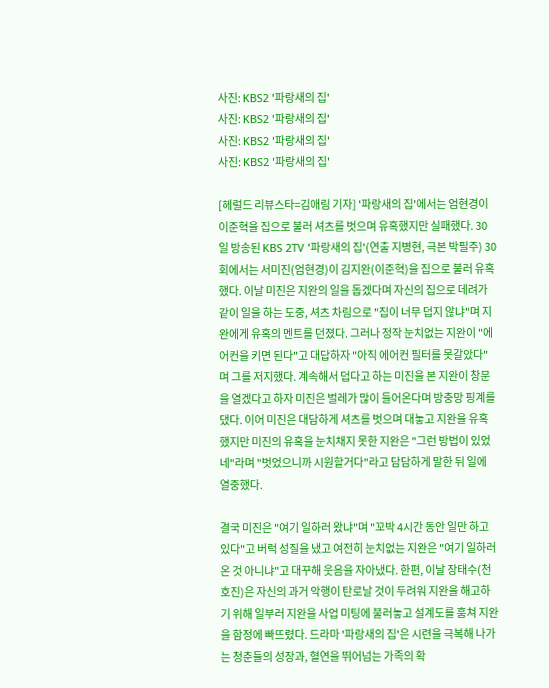사진: KBS2 '파랑새의 집'
사진: KBS2 '파랑새의 집'
사진: KBS2 '파랑새의 집'
사진: KBS2 '파랑새의 집'

[헤럴드 리뷰스타=김애림 기자] '파랑새의 집'에서는 엄현경이 이준혁을 집으로 불러 셔츠를 벗으며 유혹했지만 실패했다. 30일 방송된 KBS 2TV '파랑새의 집'(연출 지병현, 극본 박필주) 30회에서는 서미진(엄현경)이 김지완(이준혁)을 집으로 불러 유혹했다. 이날 미진은 지완의 일을 돕겠다며 자신의 집으로 데려가 같이 일을 하는 도중, 셔츠 차림으로 "집이 너무 덥지 않냐"며 지완에게 유혹의 멘트를 던졌다. 그러나 정작 눈치없는 지완이 "에어컨을 키면 된다"고 대답하자 "아직 에어컨 필터를 못갈았다"며 그를 저지했다. 계속해서 덥다고 하는 미진을 본 지완이 창문을 열겠다고 하자 미진은 벌레가 많이 들어온다며 방충망 핑계를 댔다. 이어 미진은 대담하게 셔츠를 벗으며 대놓고 지완을 유혹했지만 미진의 유혹을 눈치채지 못한 지완은 "그런 방법이 있었네"라며 "벗었으니까 시원할거다"라고 담담하게 말한 뒤 일에 열중했다.

결국 미진은 "여기 일하러 왔냐"며 "꼬박 4시간 동안 일만 하고 있다"고 버럭 성질을 냈고 여전히 눈치없는 지완은 "여기 일하러 온 것 아니냐"고 대꾸해 웃음을 자아냈다. 한편, 이날 장태수(천호진)은 자신의 과거 악행이 탄로날 것이 두려워 지완을 해고하기 위해 일부러 지완을 사업 미팅에 불러놓고 설계도를 훔쳐 지완을 함정에 빠뜨렸다. 드라마 '파랑새의 집'은 시련을 극복해 나가는 청춘들의 성장과, 혈연을 뛰어넘는 가족의 확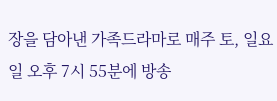장을 담아낸 가족드라마로 매주 토, 일요일 오후 7시 55분에 방송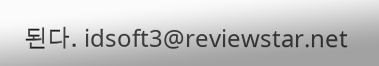된다. idsoft3@reviewstar.net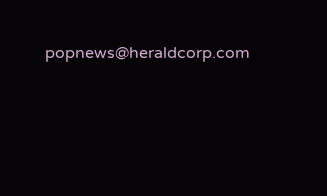popnews@heraldcorp.com